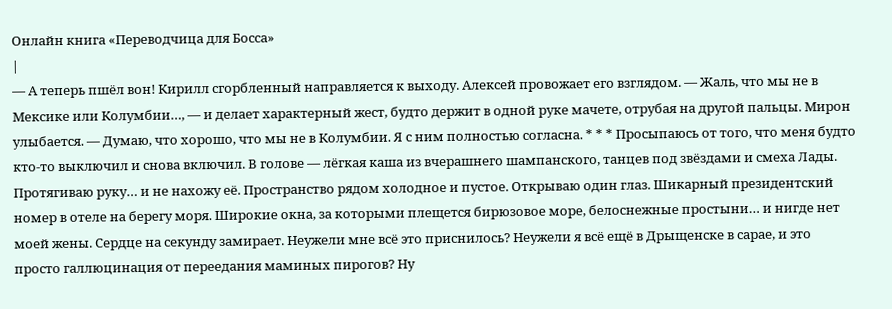Онлайн книга «Переводчица для Босса»
|
— А теперь пшёл вон! Кирилл сгорбленный направляется к выходу. Алексей провожает его взглядом. — Жаль, что мы не в Мексике или Колумбии…, — и делает характерный жест, будто держит в одной руке мачете, отрубая на другой пальцы. Мирон улыбается. — Думаю, что хорошо, что мы не в Колумбии. Я с ним полностью согласна. * * * Просыпаюсь от того, что меня будто кто-то выключил и снова включил. В голове — лёгкая каша из вчерашнего шампанского, танцев под звёздами и смеха Лады. Протягиваю руку… и не нахожу её. Пространство рядом холодное и пустое. Открываю один глаз. Шикарный президентский номер в отеле на берегу моря. Широкие окна, за которыми плещется бирюзовое море, белоснежные простыни… и нигде нет моей жены. Сердце на секунду замирает. Неужели мне всё это приснилось? Неужели я всё ещё в Дрыщенске в сарае, и это просто галлюцинация от переедания маминых пирогов? Ну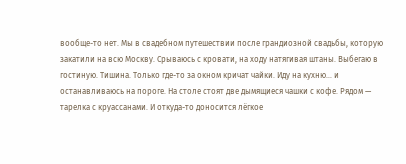вообще-то нет. Мы в свадебном путешествии после грандиозной свадьбы, которую закатили на всю Москву. Срываюсь с кровати, на ходу натягивая штаны. Выбегаю в гостиную. Тишина. Только где-то за окном кричат чайки. Иду на кухню… и останавливаюсь на пороге. На столе стоят две дымящиеся чашки с кофе. Рядом — тарелка с круассанами. И откуда-то доносится лёгкое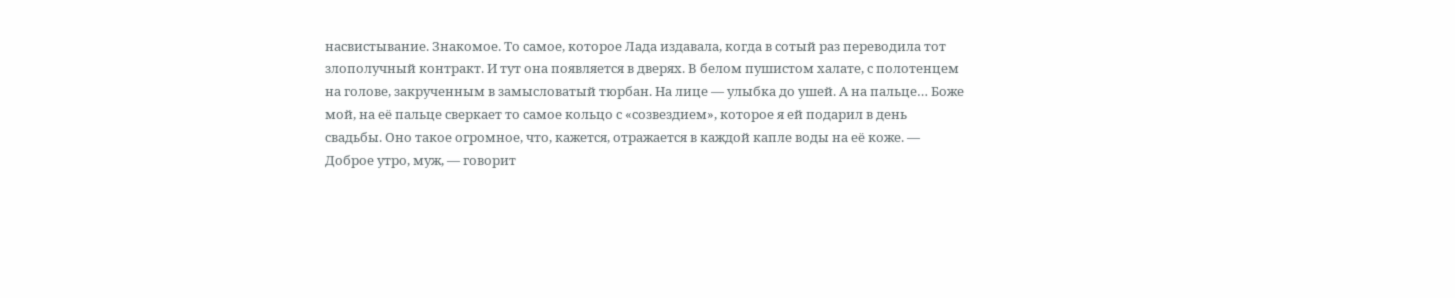насвистывание. Знакомое. То самое, которое Лада издавала, когда в сотый раз переводила тот злополучный контракт. И тут она появляется в дверях. В белом пушистом халате, с полотенцем на голове, закрученным в замысловатый тюрбан. На лице — улыбка до ушей. А на пальце… Боже мой, на её пальце сверкает то самое кольцо с «созвездием», которое я ей подарил в день свадьбы. Оно такое огромное, что, кажется, отражается в каждой капле воды на её коже. — Доброе утро, муж, — говорит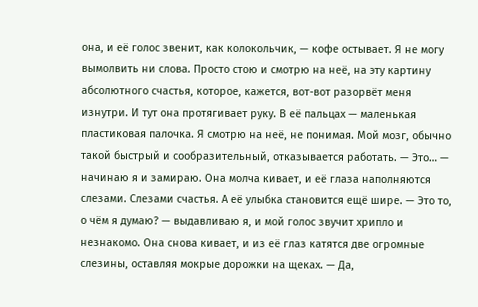она, и её голос звенит, как колокольчик, — кофе остывает. Я не могу вымолвить ни слова. Просто стою и смотрю на неё, на эту картину абсолютного счастья, которое, кажется, вот-вот разорвёт меня изнутри. И тут она протягивает руку. В её пальцах — маленькая пластиковая палочка. Я смотрю на неё, не понимая. Мой мозг, обычно такой быстрый и сообразительный, отказывается работать. — Это… — начинаю я и замираю. Она молча кивает, и её глаза наполняются слезами. Слезами счастья. А её улыбка становится ещё шире. — Это то, о чём я думаю? — выдавливаю я, и мой голос звучит хрипло и незнакомо. Она снова кивает, и из её глаз катятся две огромные слезины, оставляя мокрые дорожки на щеках. — Да,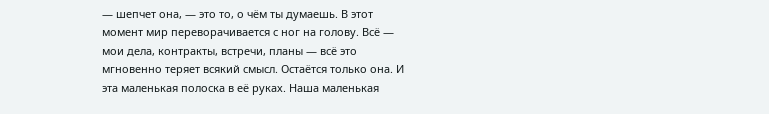— шепчет она, — это то, о чём ты думаешь. В этот момент мир переворачивается с ног на голову. Всё — мои дела, контракты, встречи, планы — всё это мгновенно теряет всякий смысл. Остаётся только она. И эта маленькая полоска в её руках. Наша маленькая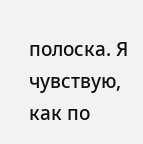полоска. Я чувствую, как по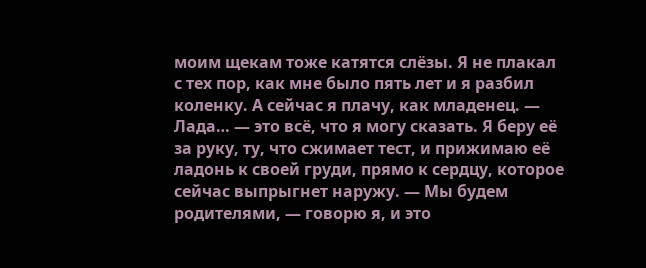моим щекам тоже катятся слёзы. Я не плакал с тех пор, как мне было пять лет и я разбил коленку. А сейчас я плачу, как младенец. — Лада… — это всё, что я могу сказать. Я беру её за руку, ту, что сжимает тест, и прижимаю её ладонь к своей груди, прямо к сердцу, которое сейчас выпрыгнет наружу. — Мы будем родителями, — говорю я, и это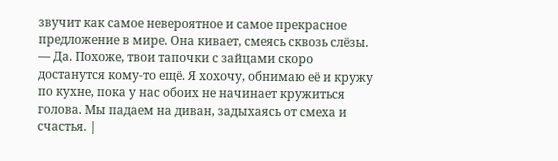звучит как самое невероятное и самое прекрасное предложение в мире. Она кивает, смеясь сквозь слёзы. — Да. Похоже, твои тапочки с зайцами скоро достанутся кому-то ещё. Я хохочу, обнимаю её и кружу по кухне, пока у нас обоих не начинает кружиться голова. Мы падаем на диван, задыхаясь от смеха и счастья. |